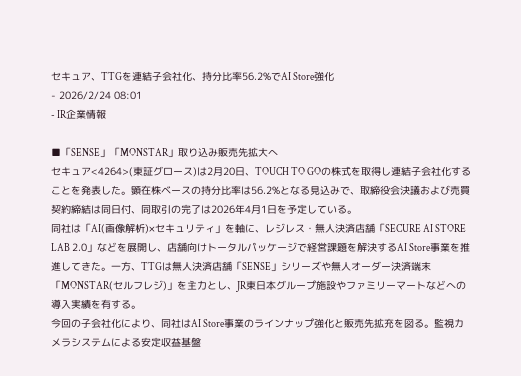セキュア、TTGを連結子会社化、持分比率56.2%でAI Store強化
- 2026/2/24 08:01
- IR企業情報

■「SENSE」「MONSTAR」取り込み販売先拡大へ
セキュア<4264>(東証グロース)は2月20日、TOUCH TO GOの株式を取得し連結子会社化することを発表した。顕在株ベースの持分比率は56.2%となる見込みで、取締役会決議および売買契約締結は同日付、同取引の完了は2026年4月1日を予定している。
同社は「AI(画像解析)×セキュリティ」を軸に、レジレス・無人決済店舗「SECURE AI STORE LAB 2.0」などを展開し、店舗向けトータルパッケージで経営課題を解決するAI Store事業を推進してきた。一方、TTGは無人決済店舗「SENSE」シリーズや無人オーダー決済端末「MONSTAR(セルフレジ)」を主力とし、JR東日本グループ施設やファミリーマートなどへの導入実績を有する。
今回の子会社化により、同社はAI Store事業のラインナップ強化と販売先拡充を図る。監視カメラシステムによる安定収益基盤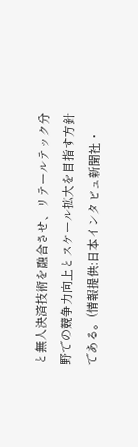と無人決済技術を融合させ、リテールテック分野での競争力向上とスケール拡大を目指す方針である。(情報提供:日本インタビュ新聞社・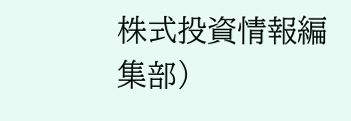株式投資情報編集部)